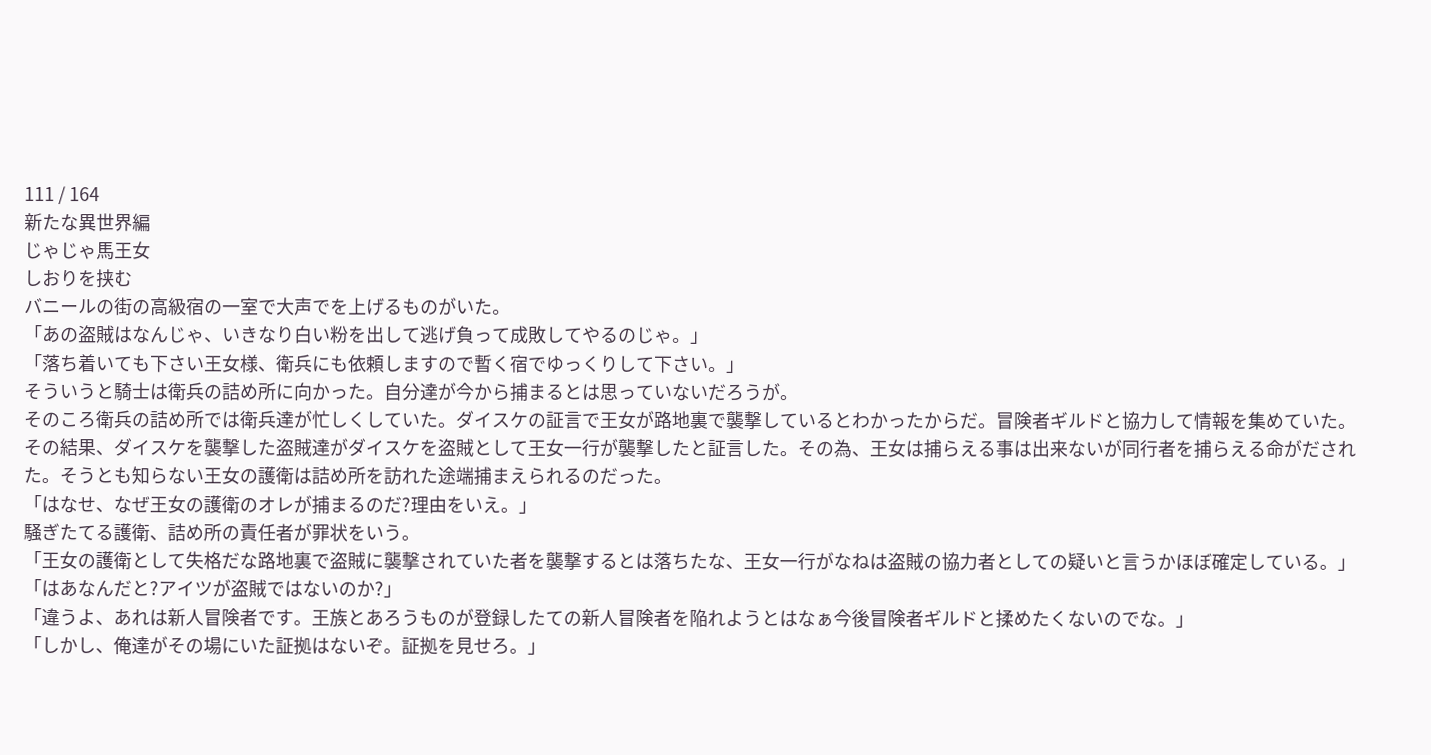111 / 164
新たな異世界編
じゃじゃ馬王女
しおりを挟む
バニールの街の高級宿の一室で大声でを上げるものがいた。
「あの盗賊はなんじゃ、いきなり白い粉を出して逃げ負って成敗してやるのじゃ。」
「落ち着いても下さい王女様、衛兵にも依頼しますので暫く宿でゆっくりして下さい。」
そういうと騎士は衛兵の詰め所に向かった。自分達が今から捕まるとは思っていないだろうが。
そのころ衛兵の詰め所では衛兵達が忙しくしていた。ダイスケの証言で王女が路地裏で襲撃しているとわかったからだ。冒険者ギルドと協力して情報を集めていた。
その結果、ダイスケを襲撃した盗賊達がダイスケを盗賊として王女一行が襲撃したと証言した。その為、王女は捕らえる事は出来ないが同行者を捕らえる命がだされた。そうとも知らない王女の護衛は詰め所を訪れた途端捕まえられるのだった。
「はなせ、なぜ王女の護衛のオレが捕まるのだ?理由をいえ。」
騒ぎたてる護衛、詰め所の責任者が罪状をいう。
「王女の護衛として失格だな路地裏で盗賊に襲撃されていた者を襲撃するとは落ちたな、王女一行がなねは盗賊の協力者としての疑いと言うかほぼ確定している。」
「はあなんだと?アイツが盗賊ではないのか?」
「違うよ、あれは新人冒険者です。王族とあろうものが登録したての新人冒険者を陥れようとはなぁ今後冒険者ギルドと揉めたくないのでな。」
「しかし、俺達がその場にいた証拠はないぞ。証拠を見せろ。」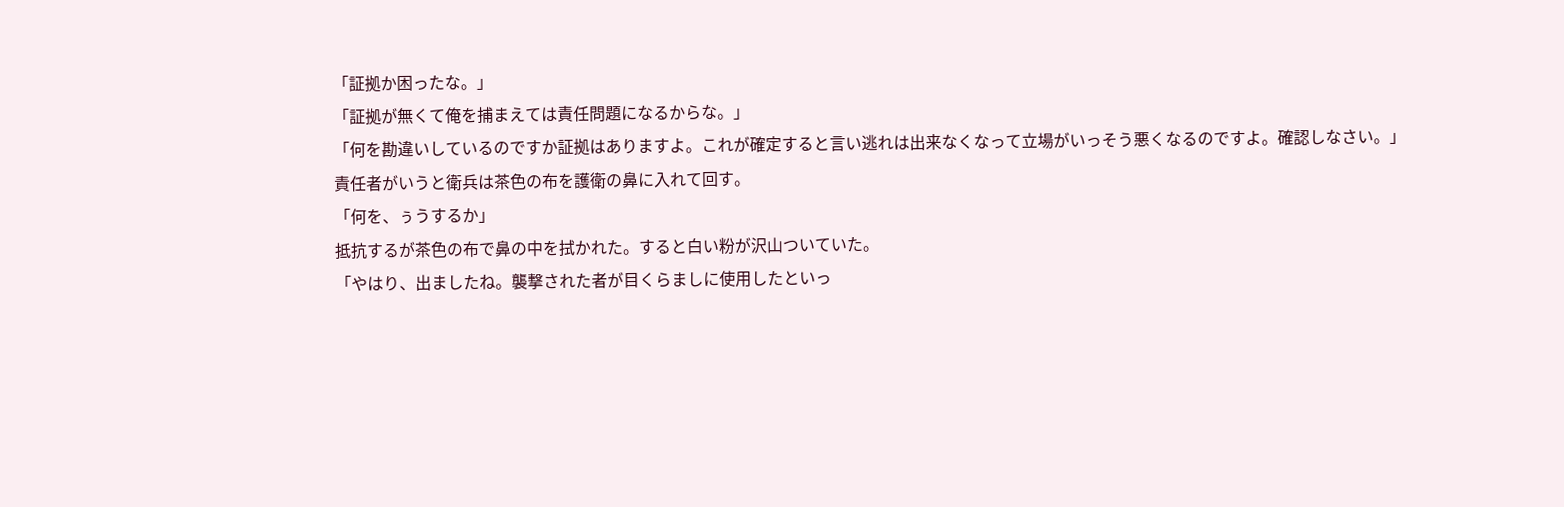「証拠か困ったな。」
「証拠が無くて俺を捕まえては責任問題になるからな。」
「何を勘違いしているのですか証拠はありますよ。これが確定すると言い逃れは出来なくなって立場がいっそう悪くなるのですよ。確認しなさい。」
責任者がいうと衛兵は茶色の布を護衛の鼻に入れて回す。
「何を、ぅうするか」
抵抗するが茶色の布で鼻の中を拭かれた。すると白い粉が沢山ついていた。
「やはり、出ましたね。襲撃された者が目くらましに使用したといっ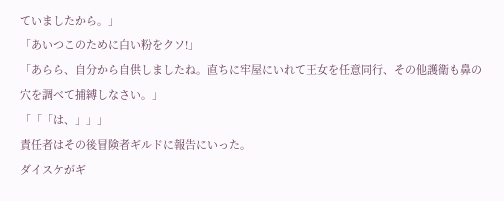ていましたから。」
「あいつこのために白い粉をクソ!」
「あらら、自分から自供しましたね。直ちに牢屋にいれて王女を任意同行、その他護衛も鼻の穴を調べて捕縛しなさい。」
「「「は、」」」
責任者はその後冒険者ギルドに報告にいった。
ダイスケがギ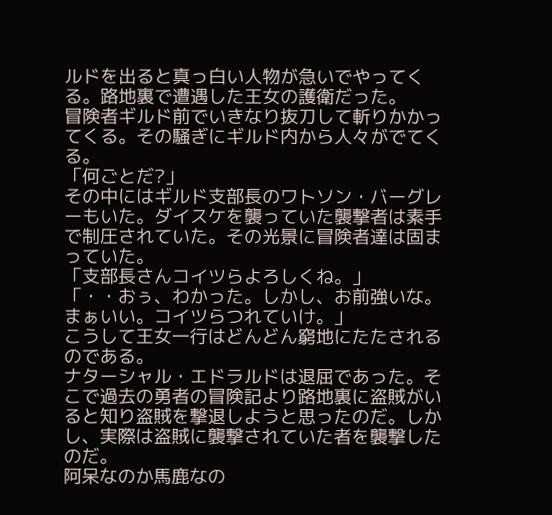ルドを出ると真っ白い人物が急いでやってくる。路地裏で遭遇した王女の護衛だった。
冒険者ギルド前でいきなり抜刀して斬りかかってくる。その騒ぎにギルド内から人々がでてくる。
「何ごとだ?」
その中にはギルド支部長のワトソン・バーグレーもいた。ダイスケを襲っていた襲撃者は素手で制圧されていた。その光景に冒険者達は固まっていた。
「支部長さんコイツらよろしくね。」
「・・おぅ、わかった。しかし、お前強いな。まぁいい。コイツらつれていけ。」
こうして王女一行はどんどん窮地にたたされるのである。
ナターシャル・エドラルドは退屈であった。そこで過去の勇者の冒険記より路地裏に盗賊がいると知り盗賊を撃退しようと思ったのだ。しかし、実際は盗賊に襲撃されていた者を襲撃したのだ。
阿呆なのか馬鹿なの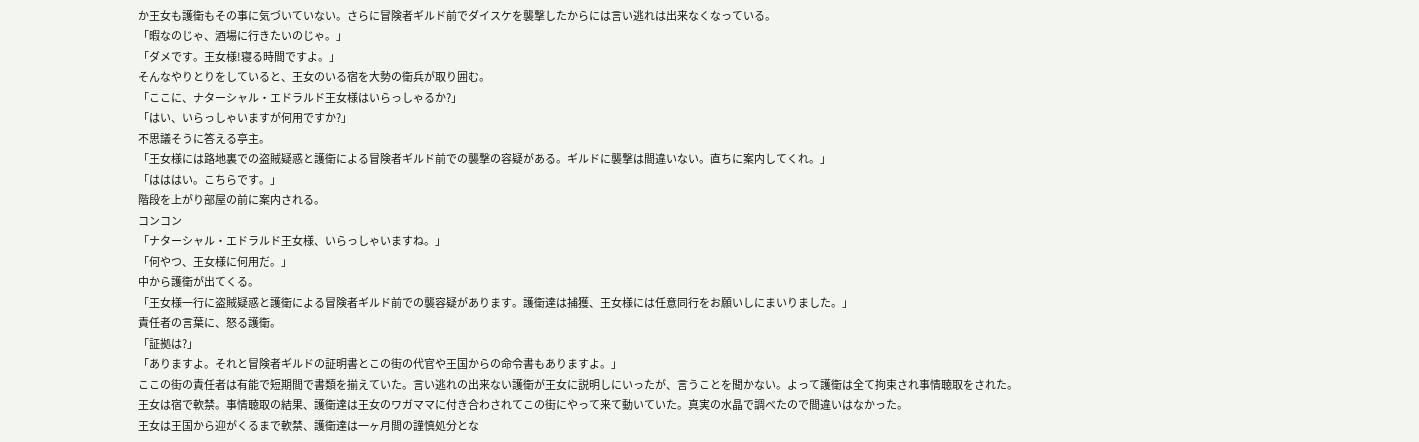か王女も護衛もその事に気づいていない。さらに冒険者ギルド前でダイスケを襲撃したからには言い逃れは出来なくなっている。
「暇なのじゃ、酒場に行きたいのじゃ。」
「ダメです。王女様!寝る時間ですよ。」
そんなやりとりをしていると、王女のいる宿を大勢の衛兵が取り囲む。
「ここに、ナターシャル・エドラルド王女様はいらっしゃるか?」
「はい、いらっしゃいますが何用ですか?」
不思議そうに答える亭主。
「王女様には路地裏での盗賊疑惑と護衛による冒険者ギルド前での襲撃の容疑がある。ギルドに襲撃は間違いない。直ちに案内してくれ。」
「はははい。こちらです。」
階段を上がり部屋の前に案内される。
コンコン
「ナターシャル・エドラルド王女様、いらっしゃいますね。」
「何やつ、王女様に何用だ。」
中から護衛が出てくる。
「王女様一行に盗賊疑惑と護衛による冒険者ギルド前での襲容疑があります。護衛達は捕獲、王女様には任意同行をお願いしにまいりました。」
責任者の言葉に、怒る護衛。
「証拠は?」
「ありますよ。それと冒険者ギルドの証明書とこの街の代官や王国からの命令書もありますよ。」
ここの街の責任者は有能で短期間で書類を揃えていた。言い逃れの出来ない護衛が王女に説明しにいったが、言うことを聞かない。よって護衛は全て拘束され事情聴取をされた。
王女は宿で軟禁。事情聴取の結果、護衛達は王女のワガママに付き合わされてこの街にやって来て動いていた。真実の水晶で調べたので間違いはなかった。
王女は王国から迎がくるまで軟禁、護衛達は一ヶ月間の謹慎処分とな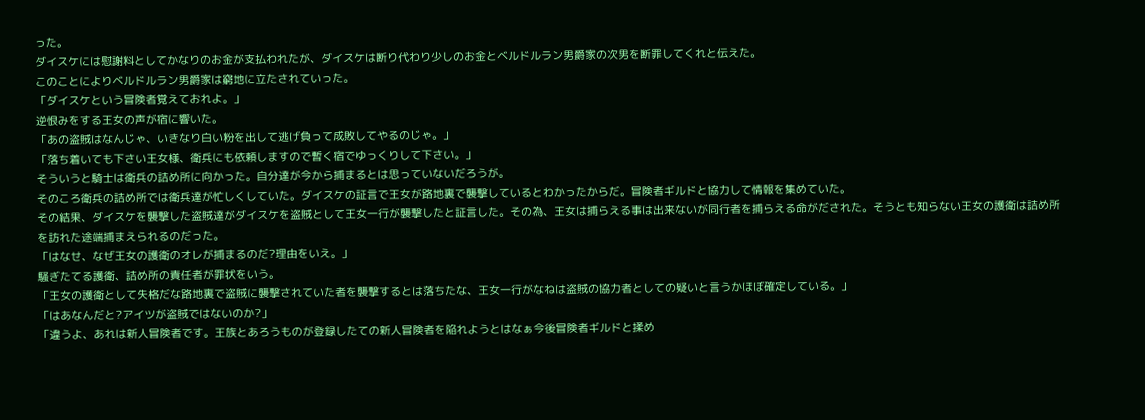った。
ダイスケには慰謝料としてかなりのお金が支払われたが、ダイスケは断り代わり少しのお金とベルドルラン男爵家の次男を断罪してくれと伝えた。
このことによりベルドルラン男爵家は窮地に立たされていった。
「ダイスケという冒険者覚えておれよ。」
逆恨みをする王女の声が宿に響いた。
「あの盗賊はなんじゃ、いきなり白い粉を出して逃げ負って成敗してやるのじゃ。」
「落ち着いても下さい王女様、衛兵にも依頼しますので暫く宿でゆっくりして下さい。」
そういうと騎士は衛兵の詰め所に向かった。自分達が今から捕まるとは思っていないだろうが。
そのころ衛兵の詰め所では衛兵達が忙しくしていた。ダイスケの証言で王女が路地裏で襲撃しているとわかったからだ。冒険者ギルドと協力して情報を集めていた。
その結果、ダイスケを襲撃した盗賊達がダイスケを盗賊として王女一行が襲撃したと証言した。その為、王女は捕らえる事は出来ないが同行者を捕らえる命がだされた。そうとも知らない王女の護衛は詰め所を訪れた途端捕まえられるのだった。
「はなせ、なぜ王女の護衛のオレが捕まるのだ?理由をいえ。」
騒ぎたてる護衛、詰め所の責任者が罪状をいう。
「王女の護衛として失格だな路地裏で盗賊に襲撃されていた者を襲撃するとは落ちたな、王女一行がなねは盗賊の協力者としての疑いと言うかほぼ確定している。」
「はあなんだと?アイツが盗賊ではないのか?」
「違うよ、あれは新人冒険者です。王族とあろうものが登録したての新人冒険者を陥れようとはなぁ今後冒険者ギルドと揉め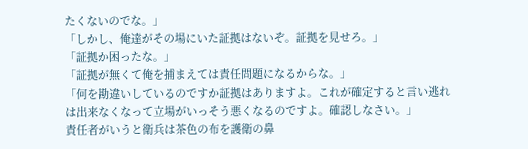たくないのでな。」
「しかし、俺達がその場にいた証拠はないぞ。証拠を見せろ。」
「証拠か困ったな。」
「証拠が無くて俺を捕まえては責任問題になるからな。」
「何を勘違いしているのですか証拠はありますよ。これが確定すると言い逃れは出来なくなって立場がいっそう悪くなるのですよ。確認しなさい。」
責任者がいうと衛兵は茶色の布を護衛の鼻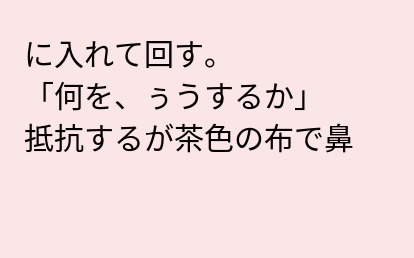に入れて回す。
「何を、ぅうするか」
抵抗するが茶色の布で鼻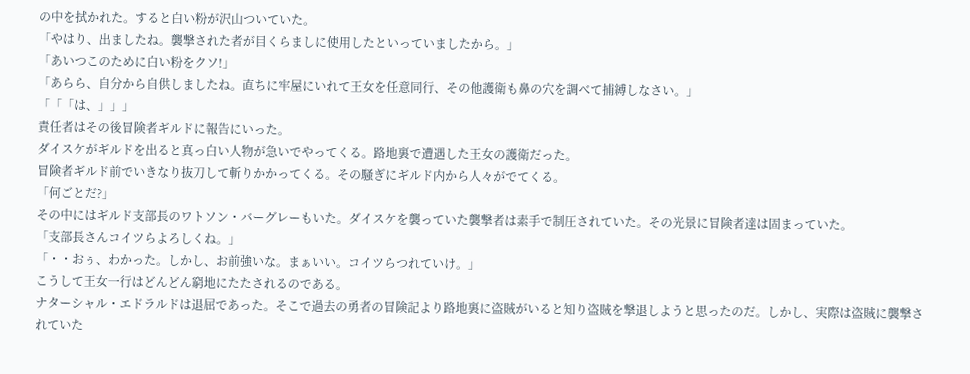の中を拭かれた。すると白い粉が沢山ついていた。
「やはり、出ましたね。襲撃された者が目くらましに使用したといっていましたから。」
「あいつこのために白い粉をクソ!」
「あらら、自分から自供しましたね。直ちに牢屋にいれて王女を任意同行、その他護衛も鼻の穴を調べて捕縛しなさい。」
「「「は、」」」
責任者はその後冒険者ギルドに報告にいった。
ダイスケがギルドを出ると真っ白い人物が急いでやってくる。路地裏で遭遇した王女の護衛だった。
冒険者ギルド前でいきなり抜刀して斬りかかってくる。その騒ぎにギルド内から人々がでてくる。
「何ごとだ?」
その中にはギルド支部長のワトソン・バーグレーもいた。ダイスケを襲っていた襲撃者は素手で制圧されていた。その光景に冒険者達は固まっていた。
「支部長さんコイツらよろしくね。」
「・・おぅ、わかった。しかし、お前強いな。まぁいい。コイツらつれていけ。」
こうして王女一行はどんどん窮地にたたされるのである。
ナターシャル・エドラルドは退屈であった。そこで過去の勇者の冒険記より路地裏に盗賊がいると知り盗賊を撃退しようと思ったのだ。しかし、実際は盗賊に襲撃されていた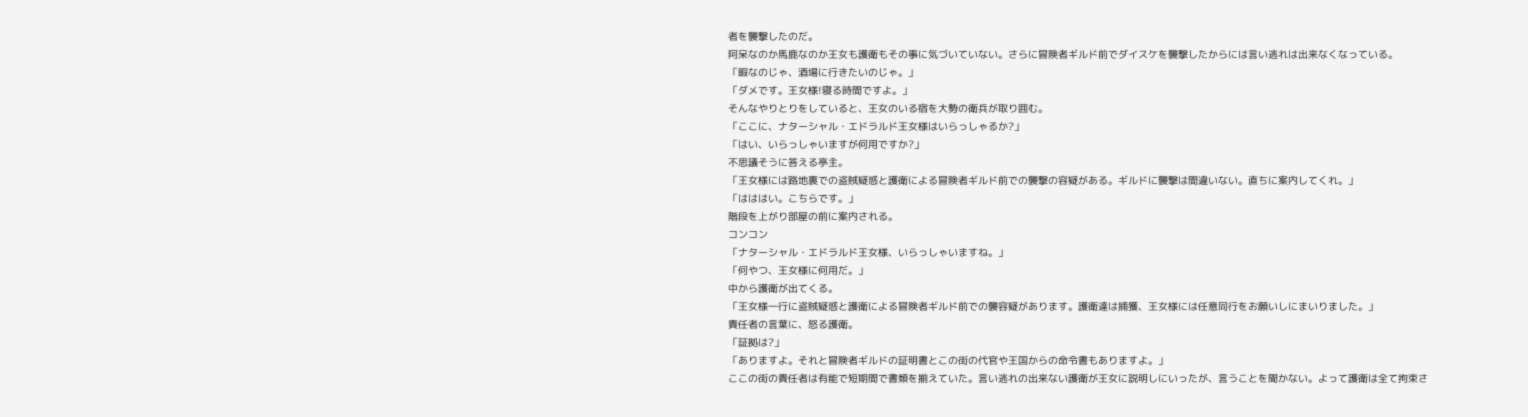者を襲撃したのだ。
阿呆なのか馬鹿なのか王女も護衛もその事に気づいていない。さらに冒険者ギルド前でダイスケを襲撃したからには言い逃れは出来なくなっている。
「暇なのじゃ、酒場に行きたいのじゃ。」
「ダメです。王女様!寝る時間ですよ。」
そんなやりとりをしていると、王女のいる宿を大勢の衛兵が取り囲む。
「ここに、ナターシャル・エドラルド王女様はいらっしゃるか?」
「はい、いらっしゃいますが何用ですか?」
不思議そうに答える亭主。
「王女様には路地裏での盗賊疑惑と護衛による冒険者ギルド前での襲撃の容疑がある。ギルドに襲撃は間違いない。直ちに案内してくれ。」
「はははい。こちらです。」
階段を上がり部屋の前に案内される。
コンコン
「ナターシャル・エドラルド王女様、いらっしゃいますね。」
「何やつ、王女様に何用だ。」
中から護衛が出てくる。
「王女様一行に盗賊疑惑と護衛による冒険者ギルド前での襲容疑があります。護衛達は捕獲、王女様には任意同行をお願いしにまいりました。」
責任者の言葉に、怒る護衛。
「証拠は?」
「ありますよ。それと冒険者ギルドの証明書とこの街の代官や王国からの命令書もありますよ。」
ここの街の責任者は有能で短期間で書類を揃えていた。言い逃れの出来ない護衛が王女に説明しにいったが、言うことを聞かない。よって護衛は全て拘束さ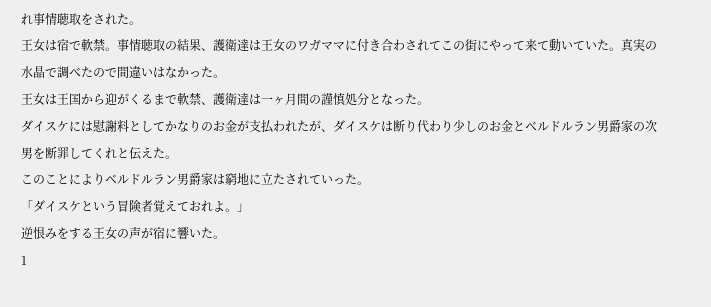れ事情聴取をされた。
王女は宿で軟禁。事情聴取の結果、護衛達は王女のワガママに付き合わされてこの街にやって来て動いていた。真実の水晶で調べたので間違いはなかった。
王女は王国から迎がくるまで軟禁、護衛達は一ヶ月間の謹慎処分となった。
ダイスケには慰謝料としてかなりのお金が支払われたが、ダイスケは断り代わり少しのお金とベルドルラン男爵家の次男を断罪してくれと伝えた。
このことによりベルドルラン男爵家は窮地に立たされていった。
「ダイスケという冒険者覚えておれよ。」
逆恨みをする王女の声が宿に響いた。
1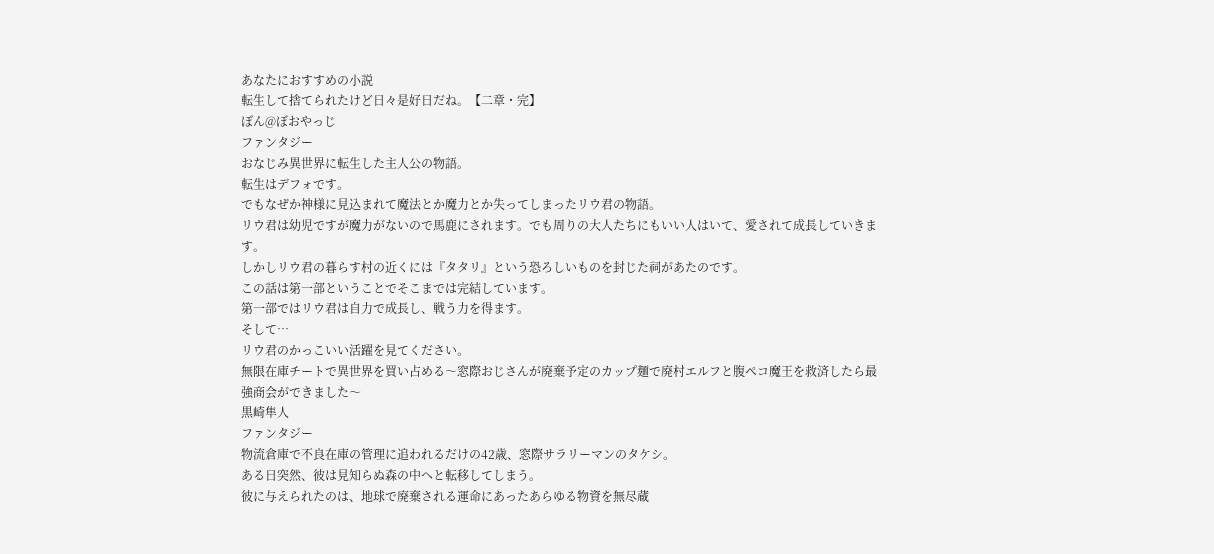あなたにおすすめの小説
転生して捨てられたけど日々是好日だね。【二章・完】
ぼん@ぼおやっじ
ファンタジー
おなじみ異世界に転生した主人公の物語。
転生はデフォです。
でもなぜか神様に見込まれて魔法とか魔力とか失ってしまったリウ君の物語。
リウ君は幼児ですが魔力がないので馬鹿にされます。でも周りの大人たちにもいい人はいて、愛されて成長していきます。
しかしリウ君の暮らす村の近くには『タタリ』という恐ろしいものを封じた祠があたのです。
この話は第一部ということでそこまでは完結しています。
第一部ではリウ君は自力で成長し、戦う力を得ます。
そして…
リウ君のかっこいい活躍を見てください。
無限在庫チートで異世界を買い占める〜窓際おじさんが廃棄予定のカップ麺で廃村エルフと腹ペコ魔王を救済したら最強商会ができました〜
黒崎隼人
ファンタジー
物流倉庫で不良在庫の管理に追われるだけの42歳、窓際サラリーマンのタケシ。
ある日突然、彼は見知らぬ森の中へと転移してしまう。
彼に与えられたのは、地球で廃棄される運命にあったあらゆる物資を無尽蔵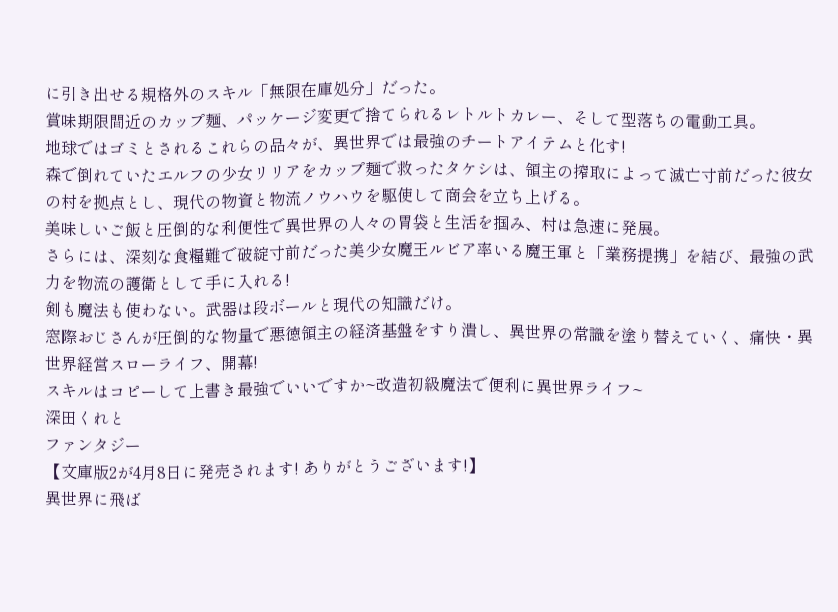に引き出せる規格外のスキル「無限在庫処分」だった。
賞味期限間近のカップ麺、パッケージ変更で捨てられるレトルトカレー、そして型落ちの電動工具。
地球ではゴミとされるこれらの品々が、異世界では最強のチートアイテムと化す!
森で倒れていたエルフの少女リリアをカップ麺で救ったタケシは、領主の搾取によって滅亡寸前だった彼女の村を拠点とし、現代の物資と物流ノウハウを駆使して商会を立ち上げる。
美味しいご飯と圧倒的な利便性で異世界の人々の胃袋と生活を掴み、村は急速に発展。
さらには、深刻な食糧難で破綻寸前だった美少女魔王ルビア率いる魔王軍と「業務提携」を結び、最強の武力を物流の護衛として手に入れる!
剣も魔法も使わない。武器は段ボールと現代の知識だけ。
窓際おじさんが圧倒的な物量で悪徳領主の経済基盤をすり潰し、異世界の常識を塗り替えていく、痛快・異世界経営スローライフ、開幕!
スキルはコピーして上書き最強でいいですか~改造初級魔法で便利に異世界ライフ~
深田くれと
ファンタジー
【文庫版2が4月8日に発売されます! ありがとうございます!】
異世界に飛ば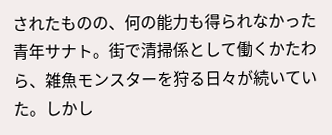されたものの、何の能力も得られなかった青年サナト。街で清掃係として働くかたわら、雑魚モンスターを狩る日々が続いていた。しかし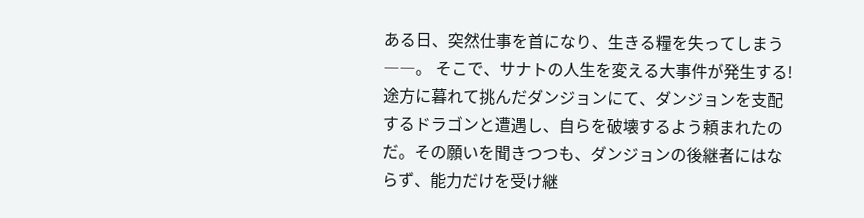ある日、突然仕事を首になり、生きる糧を失ってしまう――。 そこで、サナトの人生を変える大事件が発生する!途方に暮れて挑んだダンジョンにて、ダンジョンを支配するドラゴンと遭遇し、自らを破壊するよう頼まれたのだ。その願いを聞きつつも、ダンジョンの後継者にはならず、能力だけを受け継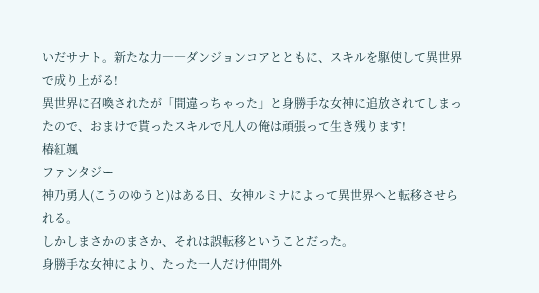いだサナト。新たな力――ダンジョンコアとともに、スキルを駆使して異世界で成り上がる!
異世界に召喚されたが「間違っちゃった」と身勝手な女神に追放されてしまったので、おまけで貰ったスキルで凡人の俺は頑張って生き残ります!
椿紅颯
ファンタジー
神乃勇人(こうのゆうと)はある日、女神ルミナによって異世界へと転移させられる。
しかしまさかのまさか、それは誤転移ということだった。
身勝手な女神により、たった一人だけ仲間外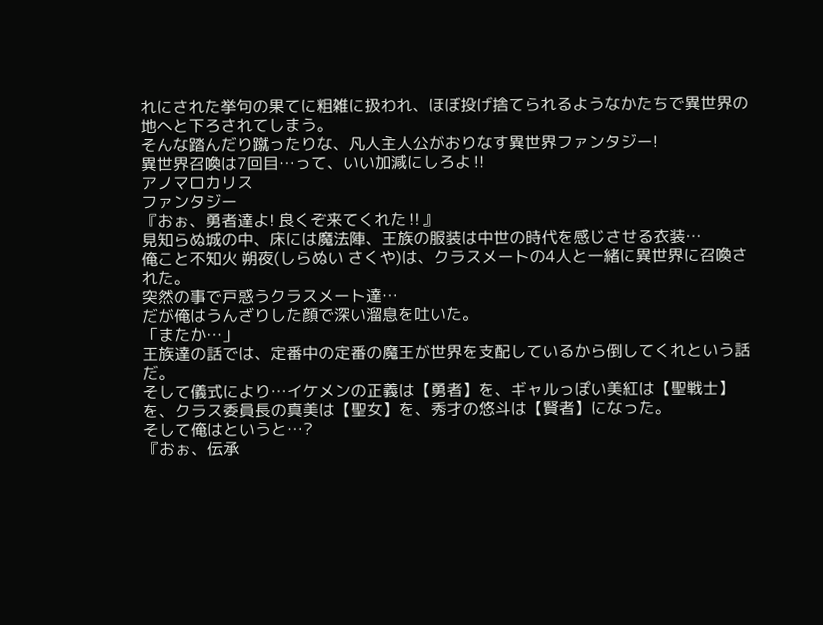れにされた挙句の果てに粗雑に扱われ、ほぼ投げ捨てられるようなかたちで異世界の地へと下ろされてしまう。
そんな踏んだり蹴ったりな、凡人主人公がおりなす異世界ファンタジー!
異世界召喚は7回目…って、いい加減にしろよ‼
アノマロカリス
ファンタジー
『おぉ、勇者達よ! 良くぞ来てくれた‼』
見知らぬ城の中、床には魔法陣、王族の服装は中世の時代を感じさせる衣装…
俺こと不知火 朔夜(しらぬい さくや)は、クラスメートの4人と一緒に異世界に召喚された。
突然の事で戸惑うクラスメート達…
だが俺はうんざりした顔で深い溜息を吐いた。
「またか…」
王族達の話では、定番中の定番の魔王が世界を支配しているから倒してくれという話だ。
そして儀式により…イケメンの正義は【勇者】を、ギャルっぽい美紅は【聖戦士】を、クラス委員長の真美は【聖女】を、秀才の悠斗は【賢者】になった。
そして俺はというと…?
『おぉ、伝承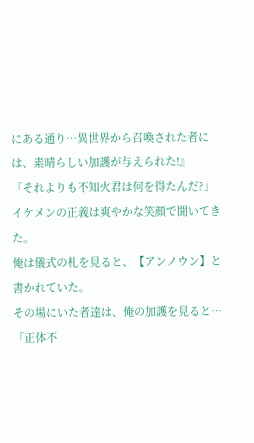にある通り…異世界から召喚された者には、素晴らしい加護が与えられた!』
「それよりも不知火君は何を得たんだ?」
イケメンの正義は爽やかな笑顔で聞いてきた。
俺は儀式の札を見ると、【アンノウン】と書かれていた。
その場にいた者達は、俺の加護を見ると…
「正体不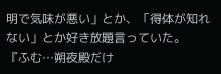明で気味が悪い」とか、「得体が知れない」とか好き放題言っていた。
『ふむ…朔夜殿だけ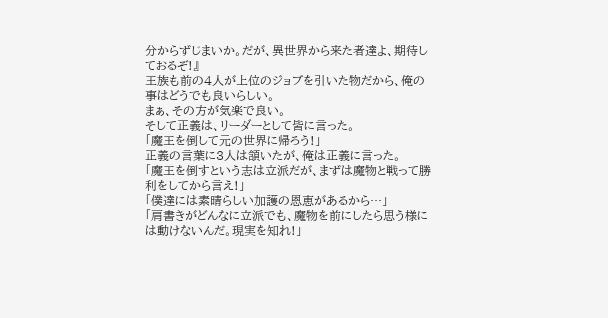分からずじまいか。だが、異世界から来た者達よ、期待しておるぞ!』
王族も前の4人が上位のジョブを引いた物だから、俺の事はどうでも良いらしい。
まぁ、その方が気楽で良い。
そして正義は、リーダーとして皆に言った。
「魔王を倒して元の世界に帰ろう!」
正義の言葉に3人は頷いたが、俺は正義に言った。
「魔王を倒すという志は立派だが、まずは魔物と戦って勝利をしてから言え!」
「僕達には素晴らしい加護の恩恵があるから…」
「肩書きがどんなに立派でも、魔物を前にしたら思う様には動けないんだ。現実を知れ!」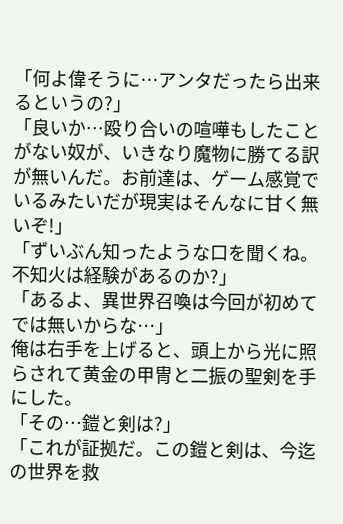「何よ偉そうに…アンタだったら出来るというの?」
「良いか…殴り合いの喧嘩もしたことがない奴が、いきなり魔物に勝てる訳が無いんだ。お前達は、ゲーム感覚でいるみたいだが現実はそんなに甘く無いぞ!」
「ずいぶん知ったような口を聞くね。不知火は経験があるのか?」
「あるよ、異世界召喚は今回が初めてでは無いからな…」
俺は右手を上げると、頭上から光に照らされて黄金の甲冑と二振の聖剣を手にした。
「その…鎧と剣は?」
「これが証拠だ。この鎧と剣は、今迄の世界を救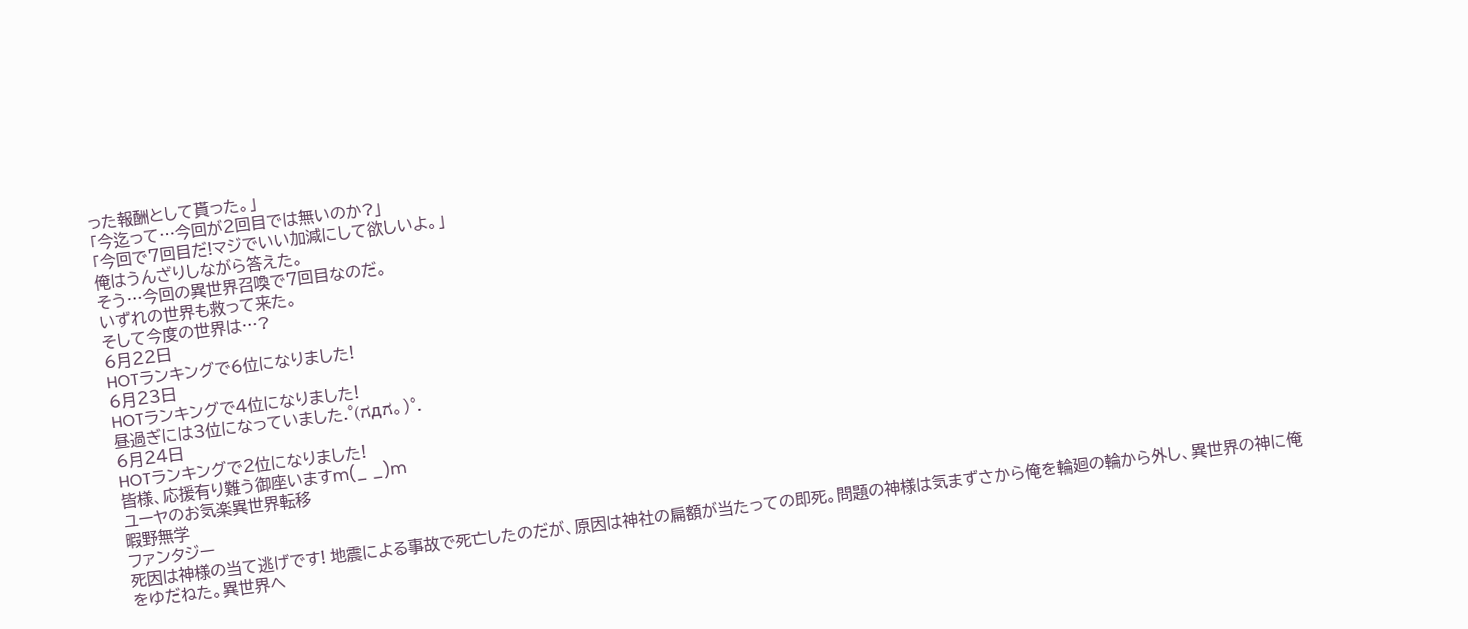った報酬として貰った。」
「今迄って…今回が2回目では無いのか?」
「今回で7回目だ!マジでいい加減にして欲しいよ。」
俺はうんざりしながら答えた。
そう…今回の異世界召喚で7回目なのだ。
いずれの世界も救って来た。
そして今度の世界は…?
6月22日
HOTランキングで6位になりました!
6月23日
HOTランキングで4位になりました!
昼過ぎには3位になっていました.°(ಗдಗ。)°.
6月24日
HOTランキングで2位になりました!
皆様、応援有り難う御座いますm(_ _)m
ユーヤのお気楽異世界転移
暇野無学
ファンタジー
死因は神様の当て逃げです! 地震による事故で死亡したのだが、原因は神社の扁額が当たっての即死。問題の神様は気まずさから俺を輪廻の輪から外し、異世界の神に俺をゆだねた。異世界へ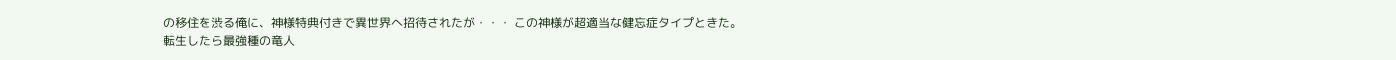の移住を渋る俺に、神様特典付きで異世界へ招待されたが・・・ この神様が超適当な健忘症タイプときた。
転生したら最強種の竜人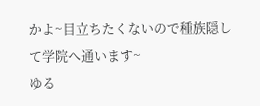かよ~目立ちたくないので種族隠して学院へ通います~
ゆる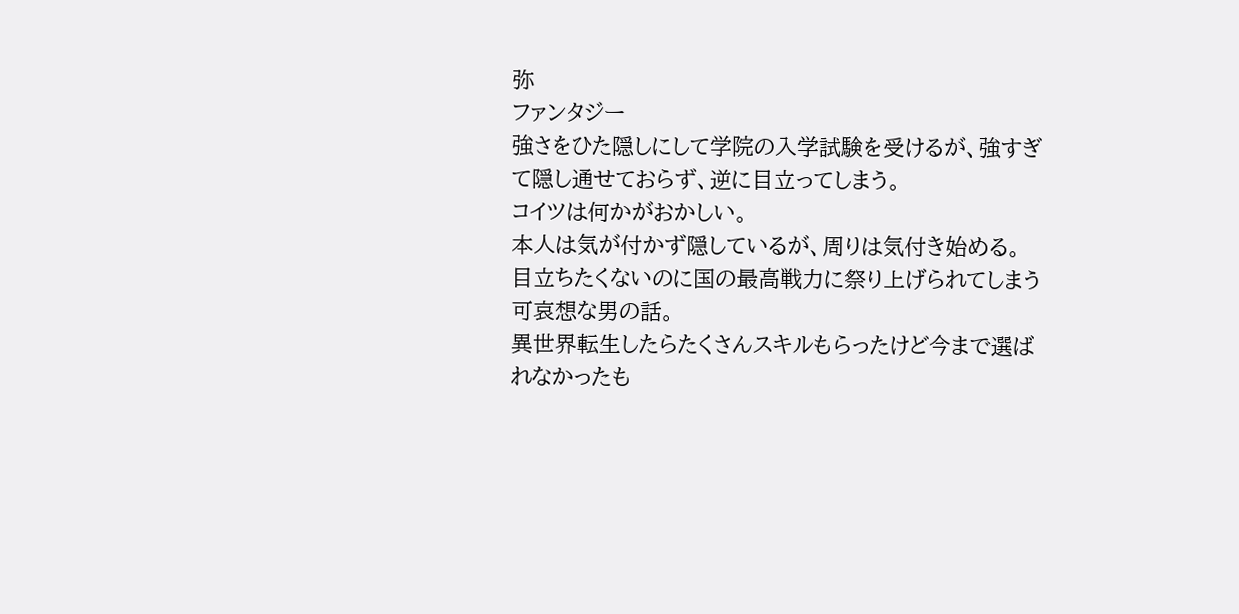弥
ファンタジー
強さをひた隠しにして学院の入学試験を受けるが、強すぎて隠し通せておらず、逆に目立ってしまう。
コイツは何かがおかしい。
本人は気が付かず隠しているが、周りは気付き始める。
目立ちたくないのに国の最高戦力に祭り上げられてしまう可哀想な男の話。
異世界転生したらたくさんスキルもらったけど今まで選ばれなかったも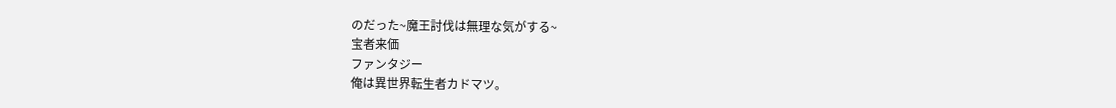のだった~魔王討伐は無理な気がする~
宝者来価
ファンタジー
俺は異世界転生者カドマツ。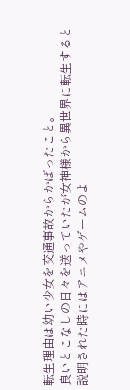転生理由は幼い少女を交通事故からかばったこと。
良いとこなしの日々を送っていたが女神様から異世界に転生すると説明された時にはアニメやゲームのよ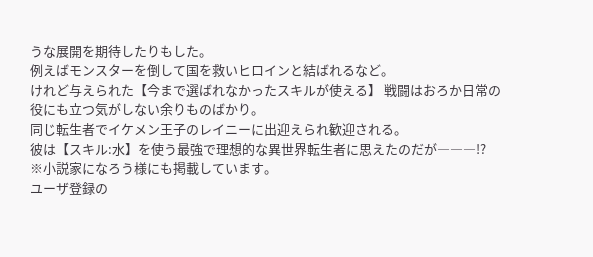うな展開を期待したりもした。
例えばモンスターを倒して国を救いヒロインと結ばれるなど。
けれど与えられた【今まで選ばれなかったスキルが使える】 戦闘はおろか日常の役にも立つ気がしない余りものばかり。
同じ転生者でイケメン王子のレイニーに出迎えられ歓迎される。
彼は【スキル:水】を使う最強で理想的な異世界転生者に思えたのだが―――!?
※小説家になろう様にも掲載しています。
ユーザ登録の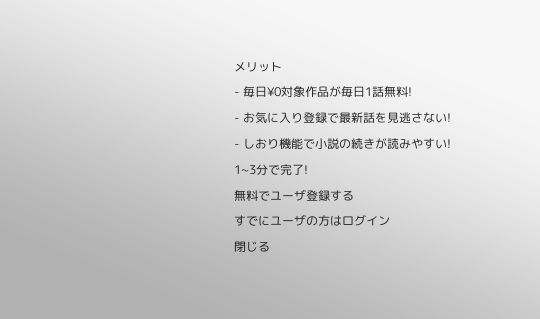メリット
- 毎日¥0対象作品が毎日1話無料!
- お気に入り登録で最新話を見逃さない!
- しおり機能で小説の続きが読みやすい!
1~3分で完了!
無料でユーザ登録する
すでにユーザの方はログイン
閉じる